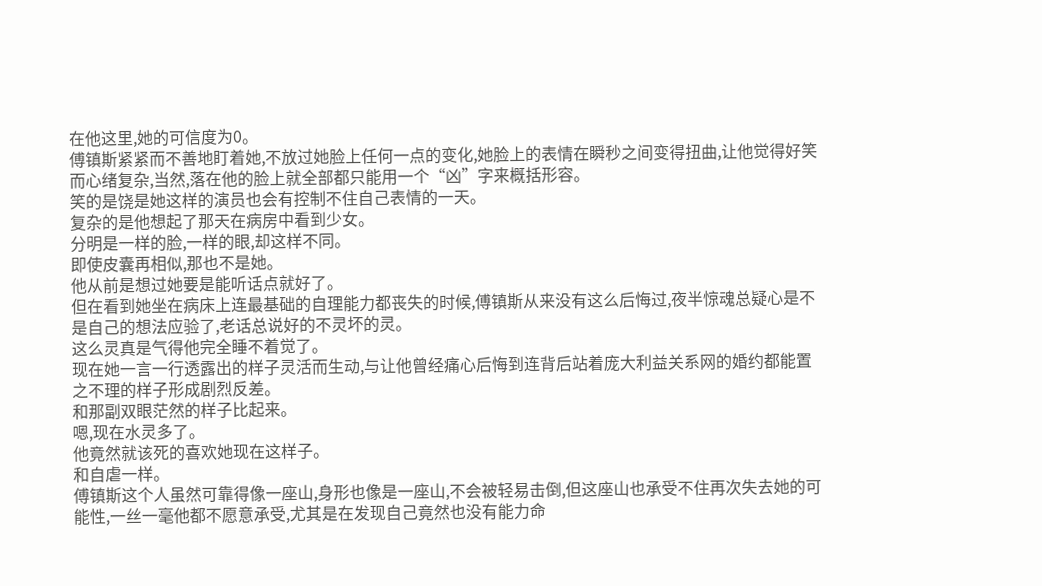在他这里,她的可信度为0。
傅镇斯紧紧而不善地盯着她,不放过她脸上任何一点的变化,她脸上的表情在瞬秒之间变得扭曲,让他觉得好笑而心绪复杂,当然,落在他的脸上就全部都只能用一个“凶”字来概括形容。
笑的是饶是她这样的演员也会有控制不住自己表情的一天。
复杂的是他想起了那天在病房中看到少女。
分明是一样的脸,一样的眼,却这样不同。
即使皮囊再相似,那也不是她。
他从前是想过她要是能听话点就好了。
但在看到她坐在病床上连最基础的自理能力都丧失的时候,傅镇斯从来没有这么后悔过,夜半惊魂总疑心是不是自己的想法应验了,老话总说好的不灵坏的灵。
这么灵真是气得他完全睡不着觉了。
现在她一言一行透露出的样子灵活而生动,与让他曾经痛心后悔到连背后站着庞大利益关系网的婚约都能置之不理的样子形成剧烈反差。
和那副双眼茫然的样子比起来。
嗯,现在水灵多了。
他竟然就该死的喜欢她现在这样子。
和自虐一样。
傅镇斯这个人虽然可靠得像一座山,身形也像是一座山,不会被轻易击倒,但这座山也承受不住再次失去她的可能性,一丝一毫他都不愿意承受,尤其是在发现自己竟然也没有能力命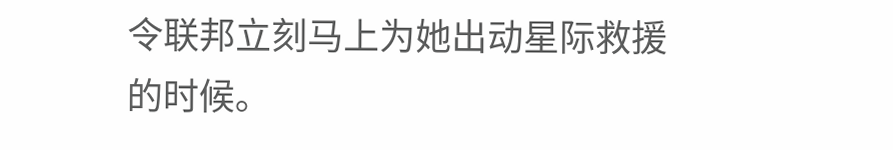令联邦立刻马上为她出动星际救援的时候。